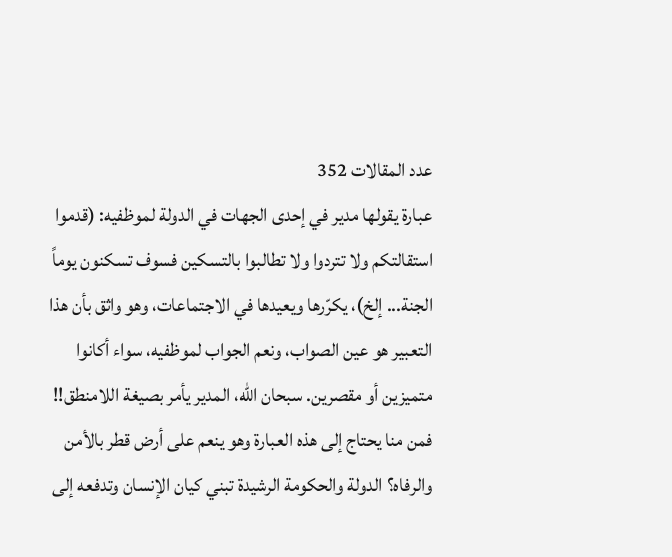عدد المقالات 352
عبارة يقولها مدير في إحدى الجهات في الدولة لموظفيه: (قدموا استقالتكم ولا تتردوا ولا تطالبوا بالتسكين فسوف تسكنون يوماً الجنة... إلخ)، يكرّرها ويعيدها في الاجتماعات، وهو واثق بأن هذا التعبير هو عين الصواب، ونعم الجواب لموظفيه، سواء أكانوا متميزين أو مقصرين. سبحان الله، المدير يأمر بصيغة اللامنطق!! فمن منا يحتاج إلى هذه العبارة وهو ينعم على أرض قطر بالأمن والرفاه؟ الدولة والحكومة الرشيدة تبني كيان الإنسان وتدفعه إلى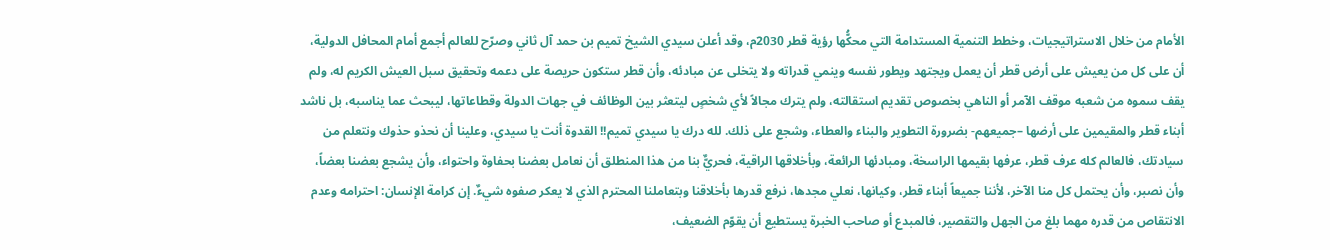الأمام من خلال الاستراتيجيات، وخطط التنمية المستدامة التي محكُّها رؤية قطر 2030م، وقد أعلن سيدي الشيخ تميم بن حمد آل ثاني وصرّح للعالم أجمع أمام المحافل الدولية، أن على كل من يعيش على أرض قطر أن يعمل ويجتهد ويطور نفسه وينمي قدراته ولا يتخلى عن مبادئه، وأن قطر ستكون حريصة على دعمه وتحقيق سبل العيش الكريم له، ولم يقف سموه من شعبه موقف الآمر أو الناهي بخصوص تقديم استقالته، ولم يترك مجالاً لأي شخصٍ ليتعثر بين الوظائف في جهات الدولة وقطاعاتها، ليبحث عما يناسبه، بل ناشد أبناء قطر والمقيمين على أرضها –جميعهم- بضرورة التطوير والبناء والعطاء، وشجع على ذلك. لله درك يا سيدي تميم!! القدوة أنت يا سيدي، وعلينا أن نحذو حذوك ونتعلم من سيادتك، فالعالم كله عرف قطر، عرفها بقيمها الراسخة، ومبادئها الرائعة، وبأخلاقها الراقية، فحريٌّ بنا من هذا المنطلق أن نعامل بعضنا بحفاوة واحتواء، وأن يشجع بعضنا بعضاً، وأن نصبر، وأن يحتمل كل منا الآخر، لأننا جميعاً أبناء قطر، وكيانها، نعلي مجدها، نرفع قدرها بأخلاقنا وبتعاملنا المحترم الذي لا يعكر صفوه شيءٌ. إن كرامة الإنسان: احترامه وعدم الانتقاص من قدره مهما بلغ من الجهل والتقصير، فالمبدع أو صاحب الخبرة يستطيع أن يقوّم الضعيف،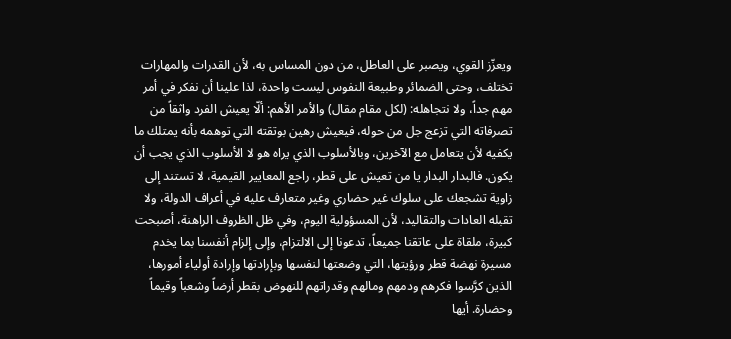ويعزّز القوي، ويصبر على العاطل، من دون المساس به، لأن القدرات والمهارات تختلف، وحتى الضمائر وطبيعة النفوس ليست واحدة، لذا علينا أن نفكر في أمر مهم جداً، ولا نتجاهله: (لكل مقام مقال) والأمر الأهم: ألّا يعيش الفرد واثقاً من تصرفاته التي تزعج جل من حوله، فيعيش رهين بوتقته التي توهمه بأنه يمتلك ما يكفيه لأن يتعامل مع الآخرين، وبالأسلوب الذي يراه هو لا الأسلوب الذي يجب أن يكون. فالبدار البدار يا من تعيش على قطر، راجع المعايير القيمية، لا تستند إلى زاوية تشجعك على سلوك غير حضاري وغير متعارف عليه في أعراف الدولة، ولا تقبله العادات والتقاليد، لأن المسؤولية اليوم، وفي ظل الظروف الراهنة، أصبحت كبيرة، ملقاة على عاتقنا جميعاً، تدعونا إلى الالتزام، وإلى إلزام أنفسنا بما يخدم مسيرة نهضة قطر ورؤيتها، التي وضعتها لنفسها وبإرادتها وإرادة أولياء أمورها، الذين كرَّسوا فكرهم ودمهم ومالهم وقدراتهم للنهوض بقطر أرضاً وشعباً وقيماً وحضارة. أيها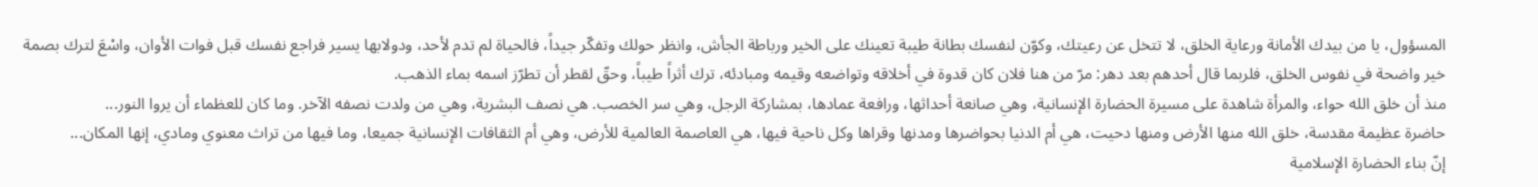المسؤول، يا من بيدك الأمانة ورعاية الخلق، لا تتخل عن رعيتك، وكوّن لنفسك بطانة طيبة تعينك على الخير ورباطة الجأش، وانظر حولك وتفكّر جيداً، فالحياة لم تدم لأحد، ودولابها يسير فراجع نفسك قبل فوات الأوان، واسْعَ لترك بصمة خير واضحة في نفوس الخلق، فلربما قال أحدهم بعد دهر: مرّ من هنا فلان كان قدوة في أخلاقه وتواضعه وقيمه ومبادئه، ترك أثراً طيباً، وحقّ لقطر أن تطرّز اسمه بماء الذهب.
منذ أن خلق الله حواء، والمرأة شاهدة على مسيرة الحضارة الإنسانية، وهي صانعة أحداثها، ورافعة عمادها، بمشاركة الرجل، وهي سر الخصب. هي نصف البشرية، وهي من ولدت نصفه الآخر. وما كان للعظماء أن يروا النور...
حاضرة عظيمة مقدسة، خلق الله منها الأرض ومنها دحيت، هي أم الدنيا بحواضرها ومدنها وقراها وكل ناحية فيها، هي العاصمة العالمية للأرض، وهي أم الثقافات الإنسانية جميعا، وما فيها من تراث معنوي ومادي، إنها المكان...
إنّ بناء الحضارة الإسلامية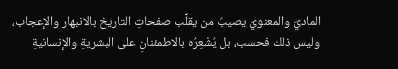الماديّ والمعنويّ يصيبُ من يقلِّب صفحاتِ التاريخ بالانبهار والإعجاب، وليس ذلك فحسب، بل يُشْعِرُه بالاطمئنانِ على البشريةِ والإنسانيةِ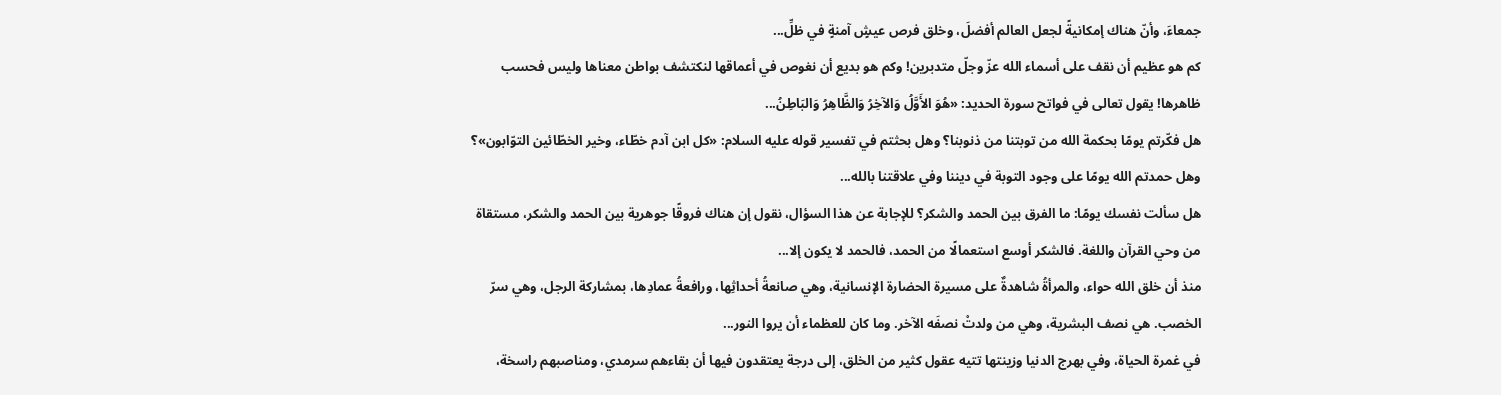جمعاءَ، وأنّ هناك إمكانيةً لجعل العالم أفضلَ، وخلق فرص عيشٍ آمنةٍ في ظلِّ...
كم هو عظيم أن نقف على أسماء الله عزّ وجلّ متدبرين! وكم هو بديع أن نغوص في أعماقها لنكتشف بواطن معناها وليس فحسب ظاهرها! يقول تعالى في فواتح سورة الحديد: «هُوَ الأَوَّلُ وَالآخِرُ وَالظَّاهِرُ وَالبَاطِنُ...
هل فكّرتم يومًا بحكمة الله من توبتنا من ذنوبنا؟ وهل بحثتم في تفسير قوله عليه السلام: «كل ابن آدم خطّاء، وخير الخطّائين التوّابون»؟ وهل حمدتم الله يومًا على وجود التوبة في ديننا وفي علاقتنا بالله...
هل سألت نفسك يومًا: ما الفرق بين الحمد والشكر؟ للإجابة عن هذا السؤال، نقول إن هناك فروقًا جوهرية بين الحمد والشكر، مستقاة من وحي القرآن واللغة. فالشكر أوسع استعمالًا من الحمد، فالحمد لا يكون إلا...
منذ أن خلق الله حواء، والمرأةُ شاهدةٌ على مسيرة الحضارة الإنسانية، وهي صانعةُ أحداثِها، ورافعةُ عمادِها، بمشاركة الرجل، وهي سرّ الخصب. هي نصف البشرية، وهي من ولدتْ نصفَه الآخر. وما كان للعظماء أن يروا النور...
في غمرة الحياة، وفي بهرج الدنيا وزينتها تتيه عقول كثير من الخلق، إلى درجة يعتقدون فيها أن بقاءهم سرمدي، ومناصبهم راسخة،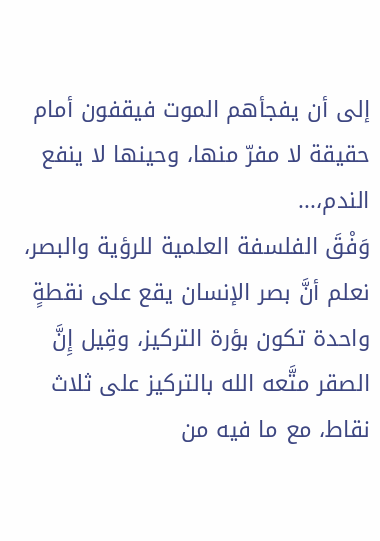إلى أن يفجأهم الموت فيقفون أمام حقيقة لا مفرّ منها، وحينها لا ينفع الندم،...
وَفْقَ الفلسفة العلمية للرؤية والبصر، نعلم أنَّ بصر الإنسان يقع على نقطةٍ واحدة تكون بؤرة التركيز، وقِيل إِنَّ الصقر متَّعه الله بالتركيز على ثلاث نقاط، مع ما فيه من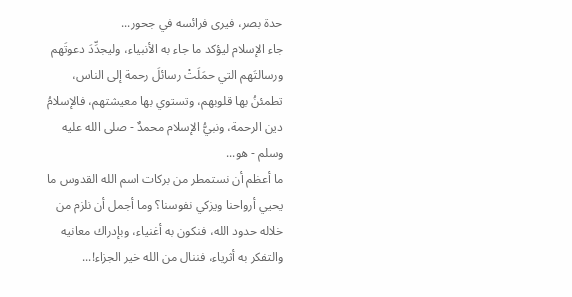حدة بصر، فيرى فرائسه في جحور...
جاء الإسلام ليؤكد ما جاء به الأنبياء، وليجدِّدَ دعوتَهم ورسالتَهم التي حمَلَتْ رسائلَ رحمة إلى الناس، تطمئنُ بها قلوبهم، وتستوي بها معيشتهم، فالإسلامُ دين الرحمة، ونبيُّ الإسلام محمدٌ - صلى الله عليه وسلم - هو...
ما أعظم أن نستمطر من بركات اسم الله القدوس ما يحيي أرواحنا ويزكي نفوسنا؟ وما أجمل أن نلزم من خلاله حدود الله، فنكون به أغنياء، وبإدراك معانيه والتفكر به أثرياء، فننال من الله خير الجزاء!...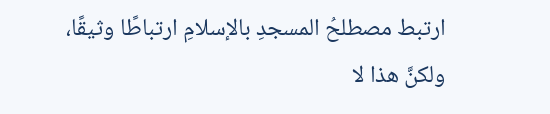ارتبط مصطلحُ المسجدِ بالإسلامِ ارتباطًا وثيقًا، ولكنَّ هذا لا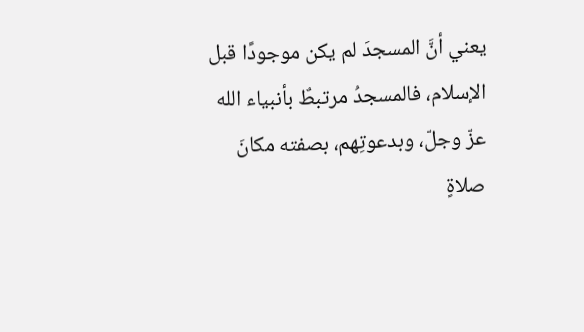يعني أنَّ المسجدَ لم يكن موجودًا قبل الإسلام، فالمسجدُ مرتبطٌ بأنبياء الله عزّ وجلّ، وبدعوتِهم، بصفته مكانَ صلاةٍ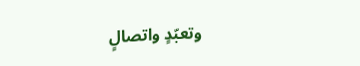وتعبّدٍ واتصالٍ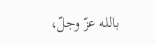بالله عزّ وجلّ،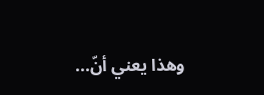وهذا يعني أنّ...